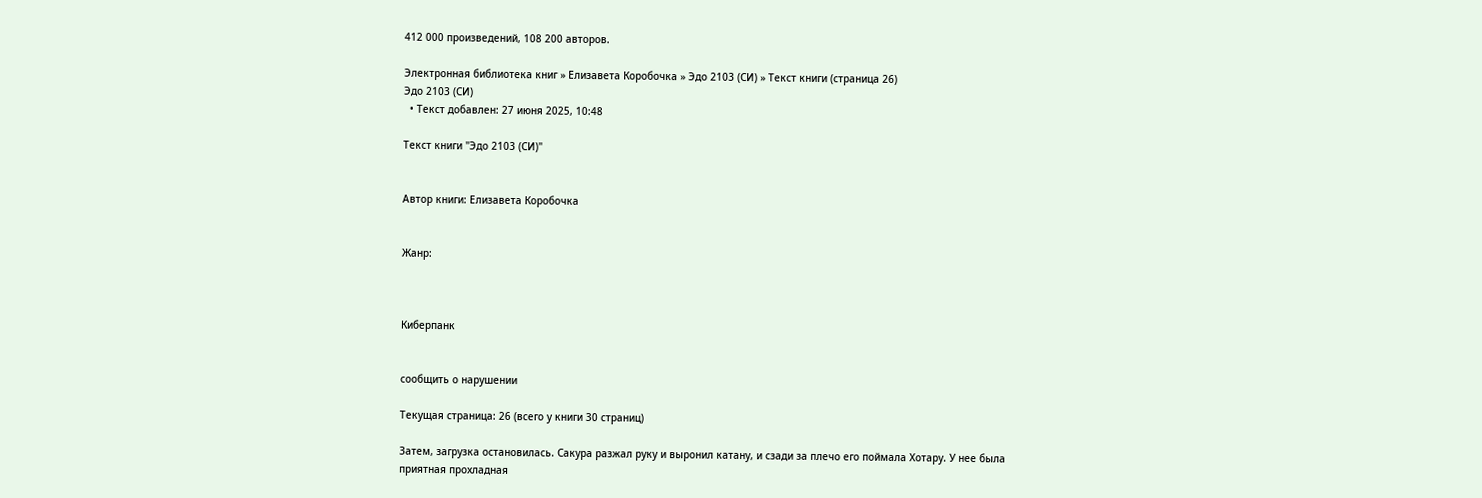412 000 произведений, 108 200 авторов.

Электронная библиотека книг » Елизавета Коробочка » Эдо 2103 (СИ) » Текст книги (страница 26)
Эдо 2103 (СИ)
  • Текст добавлен: 27 июня 2025, 10:48

Текст книги "Эдо 2103 (СИ)"


Автор книги: Елизавета Коробочка


Жанр:



Киберпанк


сообщить о нарушении

Текущая страница: 26 (всего у книги 30 страниц)

Затем, загрузка остановилась. Сакура разжал руку и выронил катану, и сзади за плечо его поймала Хотару. У нее была приятная прохладная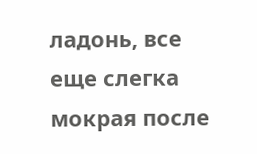ладонь, все еще слегка мокрая после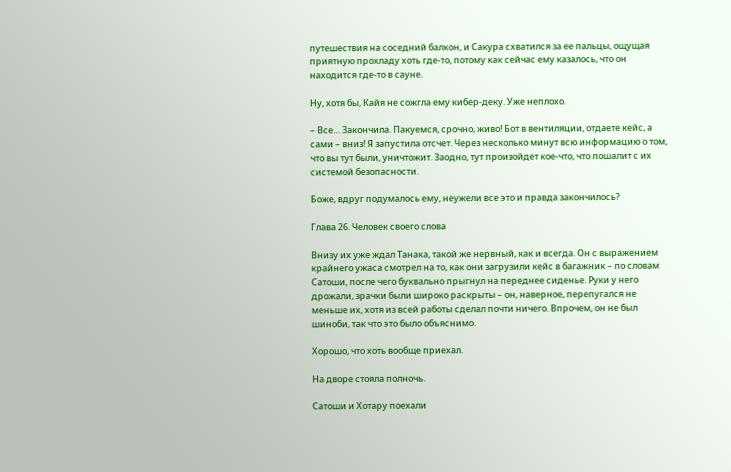путешествия на соседний балкон, и Сакура схватился за ее пальцы, ощущая приятную прохладу хоть где-то, потому как сейчас ему казалось, что он находится где-то в сауне.

Ну, хотя бы, Кайя не сожгла ему кибер-деку. Уже неплохо.

– Все… Закончила. Пакуемся, срочно, живо! Бот в вентиляции, отдаете кейс, а сами – вниз! Я запустила отсчет. Через несколько минут всю информацию о том, что вы тут были, уничтожит. Заодно, тут произойдет кое-что, что пошалит с их системой безопасности.

Боже, вдруг подумалось ему, неужели все это и правда закончилось?

Глава 26. Человек своего слова

Внизу их уже ждал Танака, такой же нервный, как и всегда. Он с выражением крайнего ужаса смотрел на то, как они загрузили кейс в багажник – по словам Сатоши, после чего буквально прыгнул на переднее сиденье. Руки у него дрожали, зрачки были широко раскрыты – он, наверное, перепугался не меньше их, хотя из всей работы сделал почти ничего. Впрочем, он не был шиноби, так что это было объяснимо.

Хорошо, что хоть вообще приехал.

На дворе стояла полночь.

Сатоши и Хотару поехали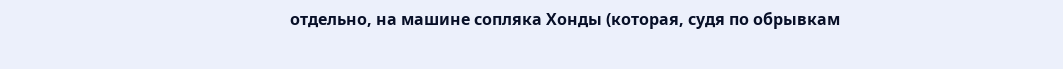отдельно, на машине сопляка Хонды (которая, судя по обрывкам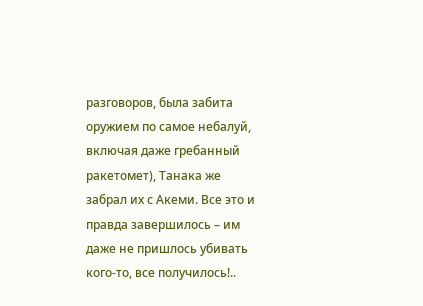разговоров, была забита оружием по самое небалуй, включая даже гребанный ракетомет), Танака же забрал их с Акеми. Все это и правда завершилось – им даже не пришлось убивать кого-то, все получилось!..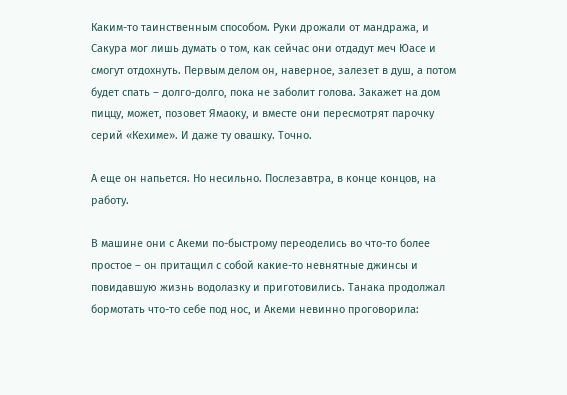Каким-то таинственным способом. Руки дрожали от мандража, и Сакура мог лишь думать о том, как сейчас они отдадут меч Юасе и смогут отдохнуть. Первым делом он, наверное, залезет в душ, а потом будет спать – долго-долго, пока не заболит голова. Закажет на дом пиццу, может, позовет Ямаоку, и вместе они пересмотрят парочку серий «Кехиме». И даже ту овашку. Точно.

А еще он напьется. Но несильно. Послезавтра, в конце концов, на работу.

В машине они с Акеми по-быстрому переоделись во что-то более простое – он притащил с собой какие-то невнятные джинсы и повидавшую жизнь водолазку и приготовились. Танака продолжал бормотать что-то себе под нос, и Акеми невинно проговорила: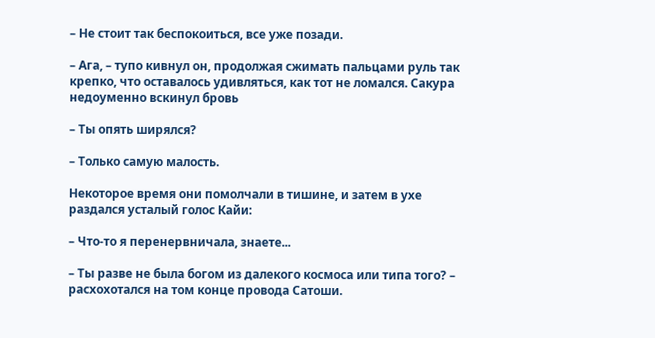– Не стоит так беспокоиться, все уже позади.

– Ага, – тупо кивнул он, продолжая сжимать пальцами руль так крепко, что оставалось удивляться, как тот не ломался. Сакура недоуменно вскинул бровь

– Ты опять ширялся?

– Только самую малость.

Некоторое время они помолчали в тишине, и затем в ухе раздался усталый голос Кайи:

– Что-то я перенервничала, знаете...

– Ты разве не была богом из далекого космоса или типа того? – расхохотался на том конце провода Сатоши.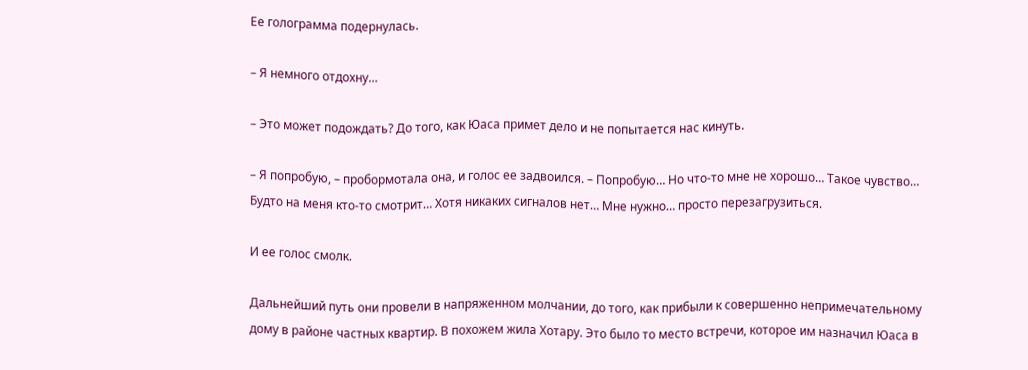Ее голограмма подернулась.

– Я немного отдохну…

– Это может подождать? До того, как Юаса примет дело и не попытается нас кинуть.

– Я попробую, – пробормотала она, и голос ее задвоился. – Попробую… Но что-то мне не хорошо… Такое чувство… Будто на меня кто-то смотрит… Хотя никаких сигналов нет… Мне нужно… просто перезагрузиться.

И ее голос смолк.

Дальнейший путь они провели в напряженном молчании, до того, как прибыли к совершенно непримечательному дому в районе частных квартир. В похожем жила Хотару. Это было то место встречи, которое им назначил Юаса в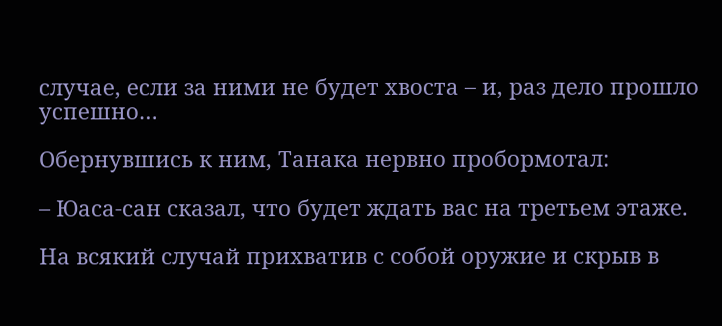случае, если за ними не будет хвоста – и, раз дело прошло успешно…

Обернувшись к ним, Танака нервно пробормотал:

– Юаса-сан сказал, что будет ждать вас на третьем этаже.

На всякий случай прихватив с собой оружие и скрыв в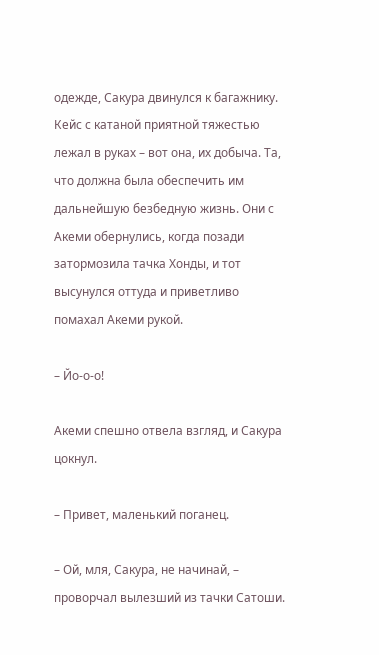одежде, Сакура двинулся к багажнику. Кейс с катаной приятной тяжестью лежал в руках – вот она, их добыча. Та, что должна была обеспечить им дальнейшую безбедную жизнь. Они с Акеми обернулись, когда позади затормозила тачка Хонды, и тот высунулся оттуда и приветливо помахал Акеми рукой.

– Йо-о-о!

Акеми спешно отвела взгляд, и Сакура цокнул.

– Привет, маленький поганец.

– Ой, мля, Сакура, не начинай, – проворчал вылезший из тачки Сатоши.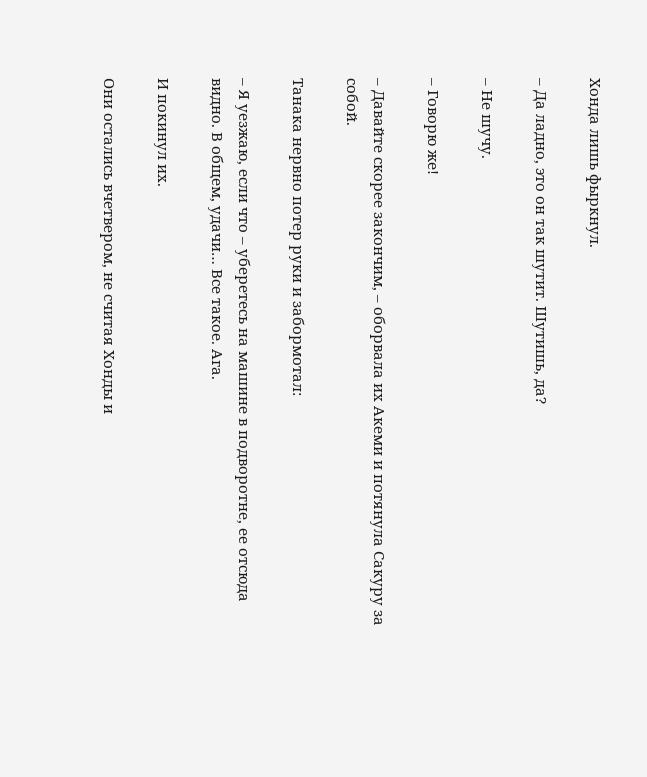Хонда лишь фыркнул.

– Да ладно, это он так шутит. Шутишь, да?

– Не шучу.

– Говорю же!

– Давайте скорее закончим, – оборвала их Акеми и потянула Сакуру за собой.

Танака нервно потер руки и забормотал:

– Я уезжаю, если что – уберетесь на машине в подворотне, ее отсюда видно. В общем, удачи… Все такое. Ага.

И покинул их.

Они остались вчетвером, не считая Хонды и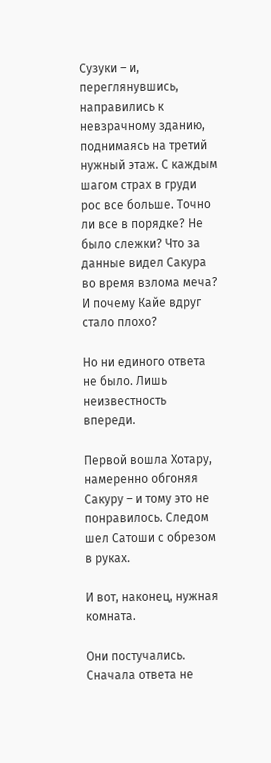Сузуки – и, переглянувшись, направились к невзрачному зданию, поднимаясь на третий нужный этаж. С каждым шагом страх в груди рос все больше. Точно ли все в порядке? Не было слежки? Что за данные видел Сакура во время взлома меча? И почему Кайе вдруг стало плохо?

Но ни единого ответа не было. Лишь неизвестность впереди.

Первой вошла Хотару, намеренно обгоняя Сакуру – и тому это не понравилось. Следом шел Сатоши с обрезом в руках.

И вот, наконец, нужная комната.

Они постучались. Сначала ответа не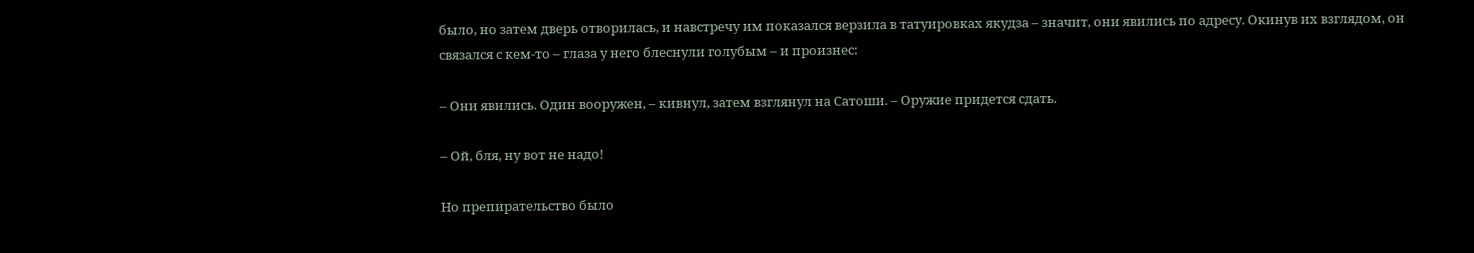было, но затем дверь отворилась, и навстречу им показался верзила в татуировках якудза – значит, они явились по адресу. Окинув их взглядом, он связался с кем-то – глаза у него блеснули голубым – и произнес:

– Они явились. Один вооружен, – кивнул, затем взглянул на Сатоши. – Оружие придется сдать.

– Ой, бля, ну вот не надо!

Но препирательство было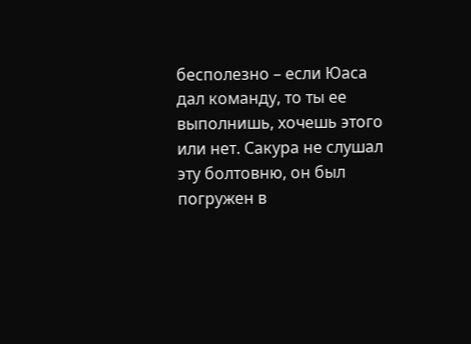бесполезно – если Юаса дал команду, то ты ее выполнишь, хочешь этого или нет. Сакура не слушал эту болтовню, он был погружен в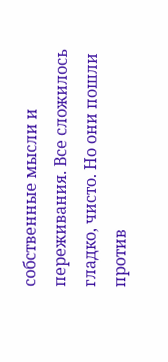собственные мысли и переживания. Все сложилось гладко, чисто. Но они пошли против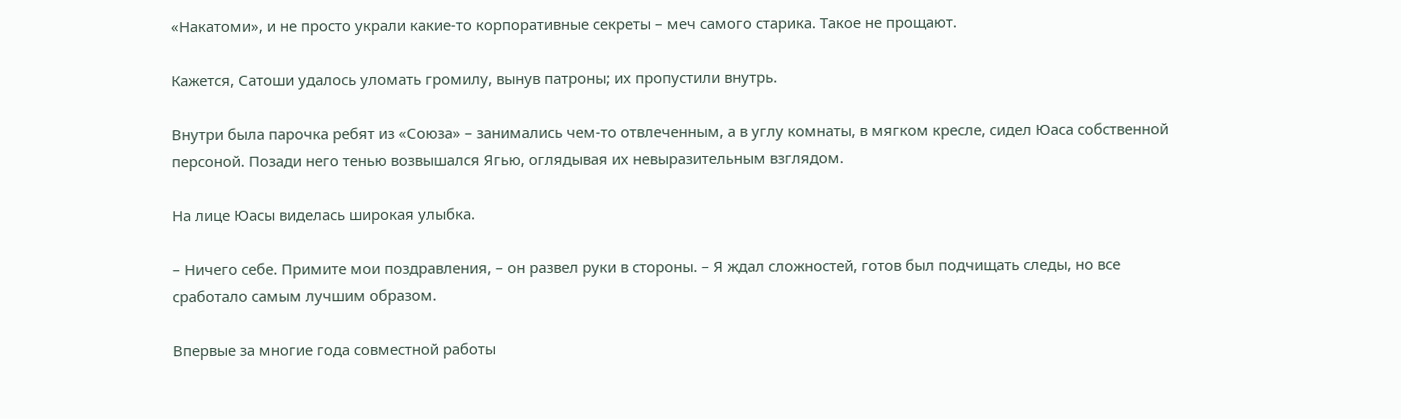«Накатоми», и не просто украли какие-то корпоративные секреты – меч самого старика. Такое не прощают.

Кажется, Сатоши удалось уломать громилу, вынув патроны; их пропустили внутрь.

Внутри была парочка ребят из «Союза» – занимались чем-то отвлеченным, а в углу комнаты, в мягком кресле, сидел Юаса собственной персоной. Позади него тенью возвышался Ягью, оглядывая их невыразительным взглядом.

На лице Юасы виделась широкая улыбка.

– Ничего себе. Примите мои поздравления, – он развел руки в стороны. – Я ждал сложностей, готов был подчищать следы, но все сработало самым лучшим образом.

Впервые за многие года совместной работы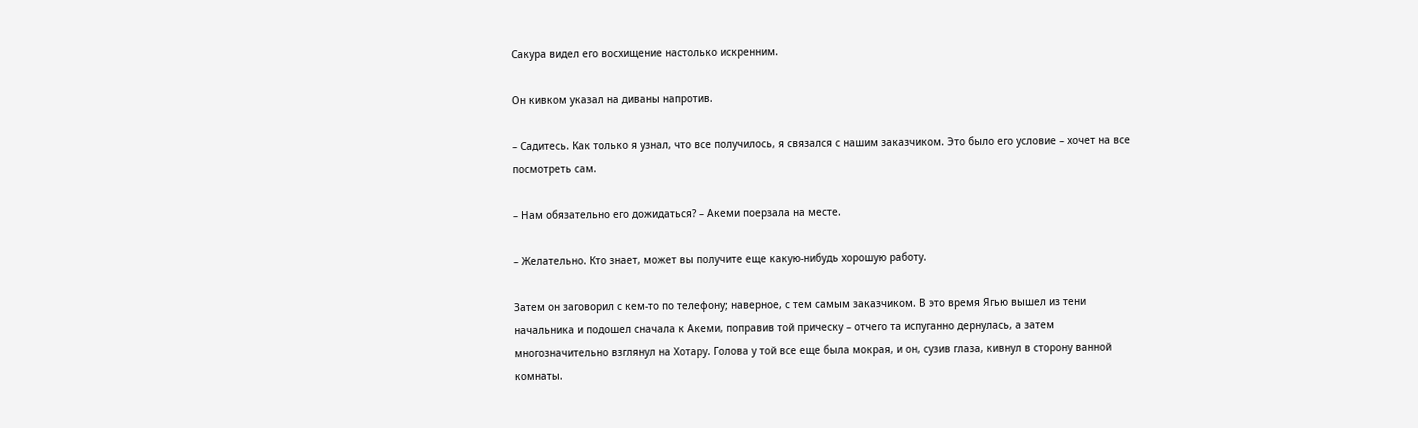Сакура видел его восхищение настолько искренним.

Он кивком указал на диваны напротив.

– Садитесь. Как только я узнал, что все получилось, я связался с нашим заказчиком. Это было его условие – хочет на все посмотреть сам.

– Нам обязательно его дожидаться? – Акеми поерзала на месте.

– Желательно. Кто знает, может вы получите еще какую-нибудь хорошую работу.

Затем он заговорил с кем-то по телефону; наверное, с тем самым заказчиком. В это время Ягью вышел из тени начальника и подошел сначала к Акеми, поправив той прическу – отчего та испуганно дернулась, а затем многозначительно взглянул на Хотару. Голова у той все еще была мокрая, и он, сузив глаза, кивнул в сторону ванной комнаты.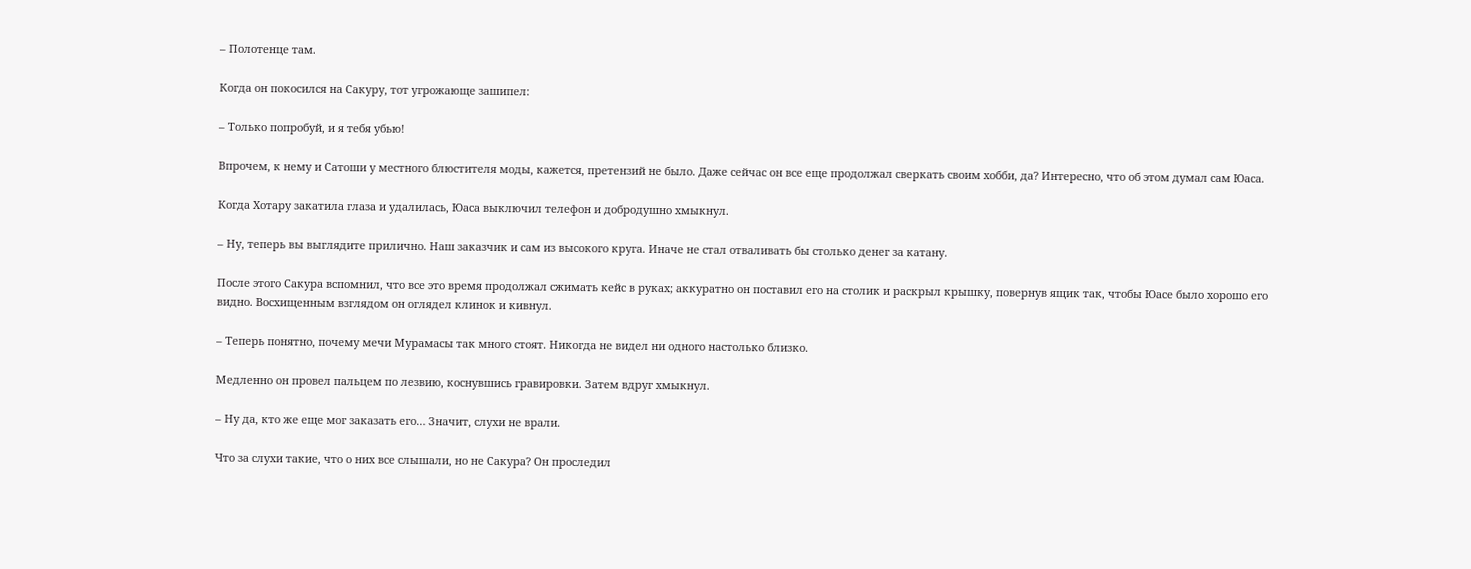– Полотенце там.

Когда он покосился на Сакуру, тот угрожающе зашипел:

– Только попробуй, и я тебя убью!

Впрочем, к нему и Сатоши у местного блюстителя моды, кажется, претензий не было. Даже сейчас он все еще продолжал сверкать своим хобби, да? Интересно, что об этом думал сам Юаса.

Когда Хотару закатила глаза и удалилась, Юаса выключил телефон и добродушно хмыкнул.

– Ну, теперь вы выглядите прилично. Наш заказчик и сам из высокого круга. Иначе не стал отваливать бы столько денег за катану.

После этого Сакура вспомнил, что все это время продолжал сжимать кейс в руках; аккуратно он поставил его на столик и раскрыл крышку, повернув ящик так, чтобы Юасе было хорошо его видно. Восхищенным взглядом он оглядел клинок и кивнул.

– Теперь понятно, почему мечи Мурамасы так много стоят. Никогда не видел ни одного настолько близко.

Медленно он провел пальцем по лезвию, коснувшись гравировки. Затем вдруг хмыкнул.

– Ну да, кто же еще мог заказать его… Значит, слухи не врали.

Что за слухи такие, что о них все слышали, но не Сакура? Он проследил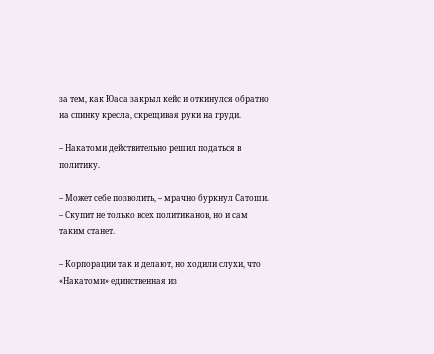за тем, как Юаса закрыл кейс и откинулся обратно на спинку кресла, скрещивая руки на груди.

– Накатоми действительно решил податься в политику.

– Может себе позволить, – мрачно буркнул Сатоши. – Скупит не только всех политиканов, но и сам таким станет.

– Корпорации так и делают, но ходили слухи, что «Накатоми» единственная из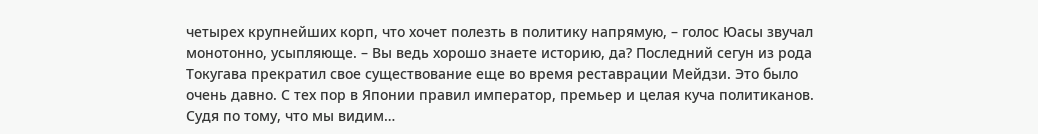четырех крупнейших корп, что хочет полезть в политику напрямую, – голос Юасы звучал монотонно, усыпляюще. – Вы ведь хорошо знаете историю, да? Последний сегун из рода Токугава прекратил свое существование еще во время реставрации Мейдзи. Это было очень давно. С тех пор в Японии правил император, премьер и целая куча политиканов. Судя по тому, что мы видим…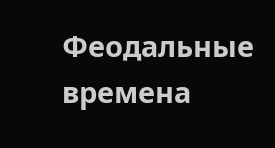Феодальные времена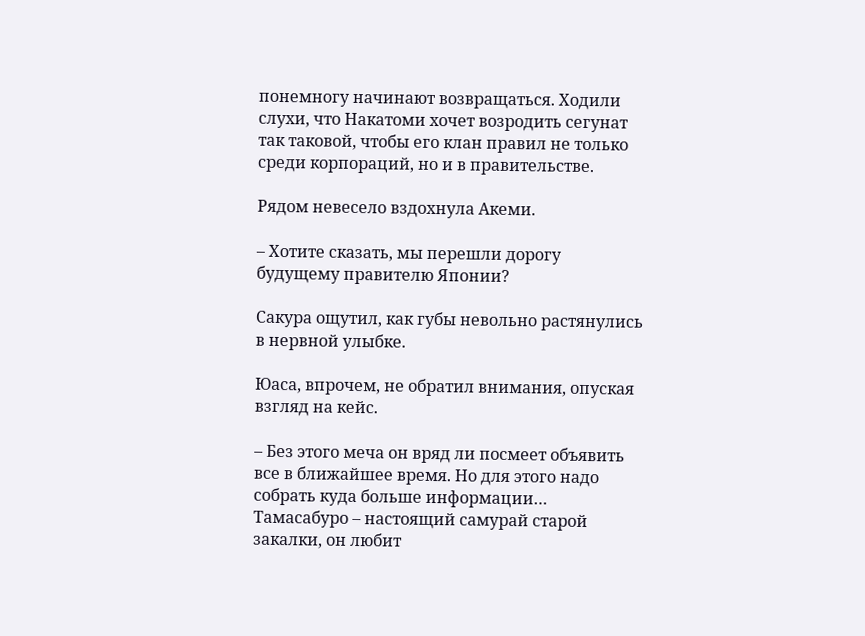понемногу начинают возвращаться. Ходили слухи, что Накатоми хочет возродить сегунат так таковой, чтобы его клан правил не только среди корпораций, но и в правительстве.

Рядом невесело вздохнула Акеми.

– Хотите сказать, мы перешли дорогу будущему правителю Японии?

Сакура ощутил, как губы невольно растянулись в нервной улыбке.

Юаса, впрочем, не обратил внимания, опуская взгляд на кейс.

– Без этого меча он вряд ли посмеет объявить все в ближайшее время. Но для этого надо собрать куда больше информации… Тамасабуро – настоящий самурай старой закалки, он любит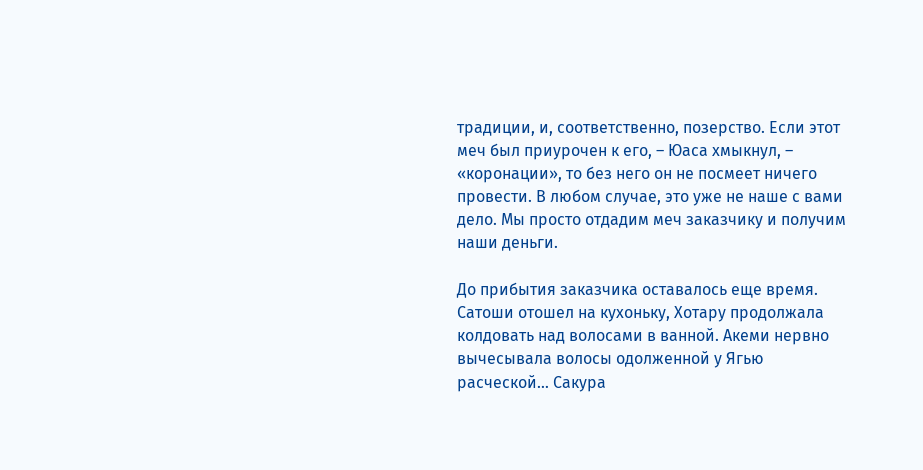традиции, и, соответственно, позерство. Если этот меч был приурочен к его, – Юаса хмыкнул, – «коронации», то без него он не посмеет ничего провести. В любом случае, это уже не наше с вами дело. Мы просто отдадим меч заказчику и получим наши деньги.

До прибытия заказчика оставалось еще время. Сатоши отошел на кухоньку, Хотару продолжала колдовать над волосами в ванной. Акеми нервно вычесывала волосы одолженной у Ягью расческой… Сакура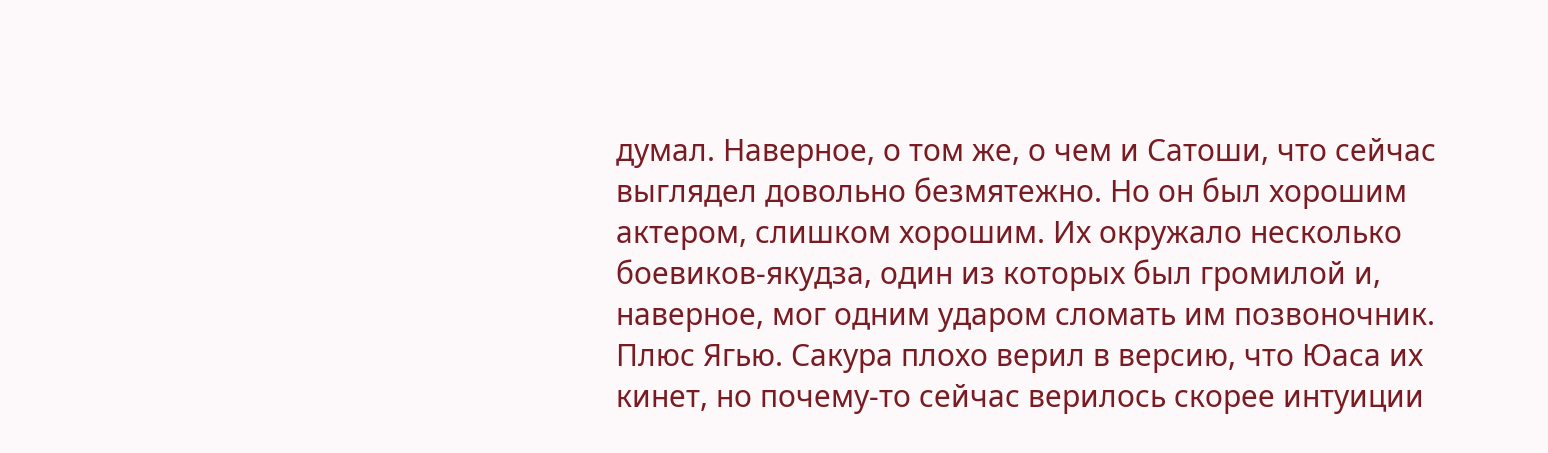думал. Наверное, о том же, о чем и Сатоши, что сейчас выглядел довольно безмятежно. Но он был хорошим актером, слишком хорошим. Их окружало несколько боевиков-якудза, один из которых был громилой и, наверное, мог одним ударом сломать им позвоночник. Плюс Ягью. Сакура плохо верил в версию, что Юаса их кинет, но почему-то сейчас верилось скорее интуиции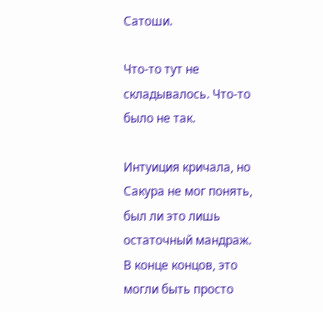Сатоши.

Что-то тут не складывалось. Что-то было не так.

Интуиция кричала, но Сакура не мог понять, был ли это лишь остаточный мандраж. В конце концов, это могли быть просто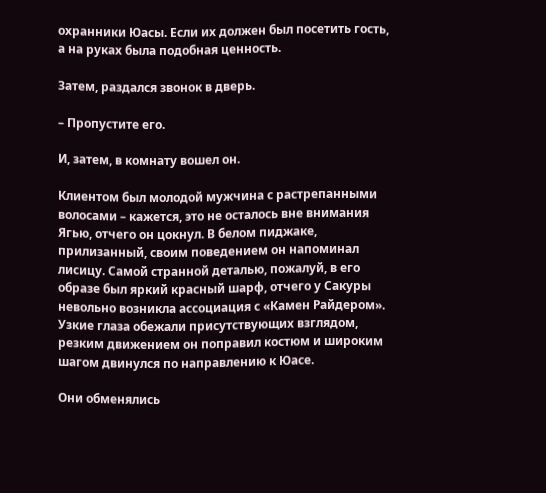охранники Юасы. Если их должен был посетить гость, а на руках была подобная ценность.

Затем, раздался звонок в дверь.

– Пропустите его.

И, затем, в комнату вошел он.

Клиентом был молодой мужчина с растрепанными волосами – кажется, это не осталось вне внимания Ягью, отчего он цокнул. В белом пиджаке, прилизанный, своим поведением он напоминал лисицу. Самой странной деталью, пожалуй, в его образе был яркий красный шарф, отчего у Сакуры невольно возникла ассоциация с «Камен Райдером». Узкие глаза обежали присутствующих взглядом, резким движением он поправил костюм и широким шагом двинулся по направлению к Юасе.

Они обменялись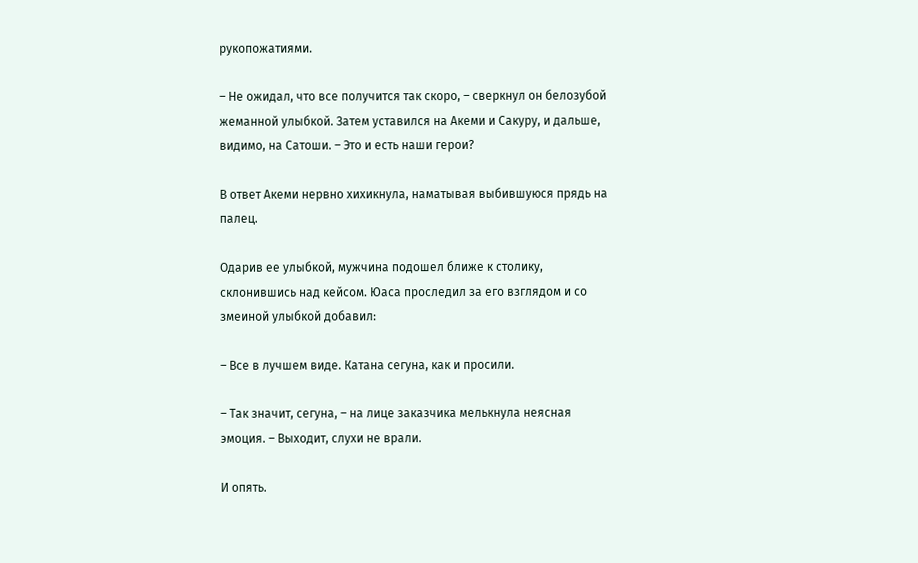рукопожатиями.

– Не ожидал, что все получится так скоро, – сверкнул он белозубой жеманной улыбкой. Затем уставился на Акеми и Сакуру, и дальше, видимо, на Сатоши. – Это и есть наши герои?

В ответ Акеми нервно хихикнула, наматывая выбившуюся прядь на палец.

Одарив ее улыбкой, мужчина подошел ближе к столику, склонившись над кейсом. Юаса проследил за его взглядом и со змеиной улыбкой добавил:

– Все в лучшем виде. Катана сегуна, как и просили.

– Так значит, сегуна, – на лице заказчика мелькнула неясная эмоция. – Выходит, слухи не врали.

И опять.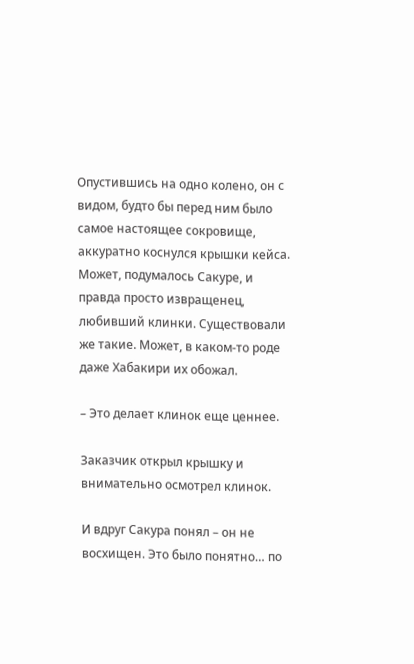Опустившись на одно колено, он с видом, будто бы перед ним было самое настоящее сокровище, аккуратно коснулся крышки кейса. Может, подумалось Сакуре, и правда просто извращенец, любивший клинки. Существовали же такие. Может, в каком-то роде даже Хабакири их обожал.

– Это делает клинок еще ценнее.

Заказчик открыл крышку и внимательно осмотрел клинок.

И вдруг Сакура понял – он не восхищен. Это было понятно… по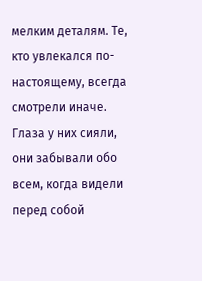мелким деталям. Те, кто увлекался по-настоящему, всегда смотрели иначе. Глаза у них сияли, они забывали обо всем, когда видели перед собой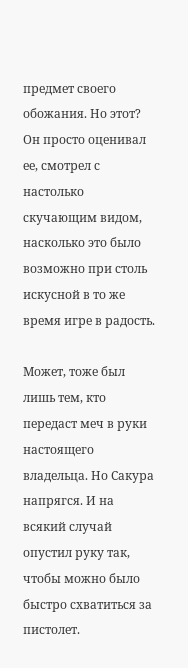предмет своего обожания. Но этот? Он просто оценивал ее, смотрел с настолько скучающим видом, насколько это было возможно при столь искусной в то же время игре в радость.

Может, тоже был лишь тем, кто передаст меч в руки настоящего владельца. Но Сакура напрягся. И на всякий случай опустил руку так, чтобы можно было быстро схватиться за пистолет.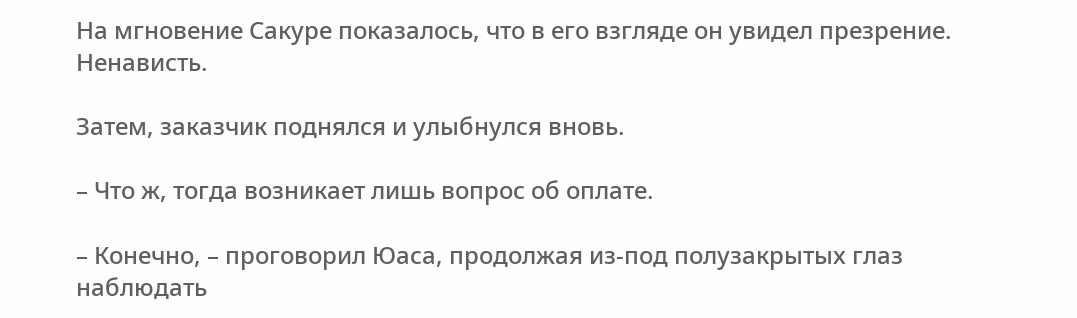На мгновение Сакуре показалось, что в его взгляде он увидел презрение. Ненависть.

Затем, заказчик поднялся и улыбнулся вновь.

– Что ж, тогда возникает лишь вопрос об оплате.

– Конечно, – проговорил Юаса, продолжая из-под полузакрытых глаз наблюдать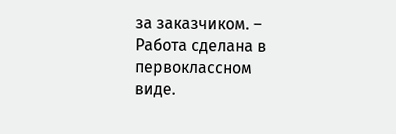за заказчиком. – Работа сделана в первоклассном виде.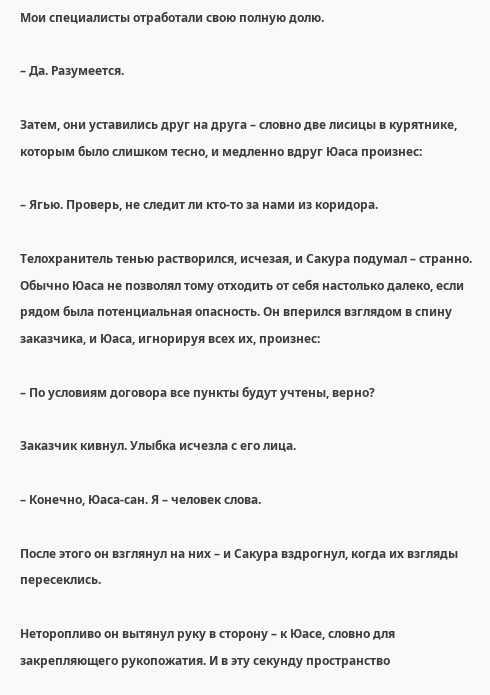Мои специалисты отработали свою полную долю.

– Да. Разумеется.

Затем, они уставились друг на друга – словно две лисицы в курятнике, которым было слишком тесно, и медленно вдруг Юаса произнес:

– Ягью. Проверь, не следит ли кто-то за нами из коридора.

Телохранитель тенью растворился, исчезая, и Сакура подумал – странно. Обычно Юаса не позволял тому отходить от себя настолько далеко, если рядом была потенциальная опасность. Он вперился взглядом в спину заказчика, и Юаса, игнорируя всех их, произнес:

– По условиям договора все пункты будут учтены, верно?

Заказчик кивнул. Улыбка исчезла с его лица.

– Конечно, Юаса-сан. Я – человек слова.

После этого он взглянул на них – и Сакура вздрогнул, когда их взгляды пересеклись.

Неторопливо он вытянул руку в сторону – к Юасе, словно для закрепляющего рукопожатия. И в эту секунду пространство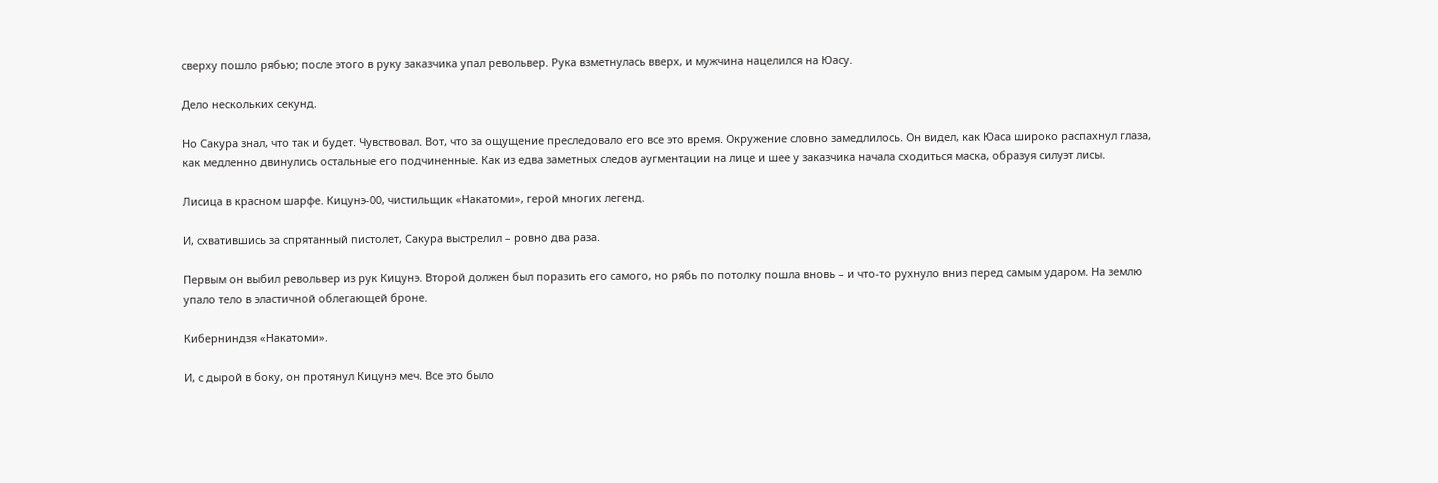сверху пошло рябью; после этого в руку заказчика упал револьвер. Рука взметнулась вверх, и мужчина нацелился на Юасу.

Дело нескольких секунд.

Но Сакура знал, что так и будет. Чувствовал. Вот, что за ощущение преследовало его все это время. Окружение словно замедлилось. Он видел, как Юаса широко распахнул глаза, как медленно двинулись остальные его подчиненные. Как из едва заметных следов аугментации на лице и шее у заказчика начала сходиться маска, образуя силуэт лисы.

Лисица в красном шарфе. Кицунэ-00, чистильщик «Накатоми», герой многих легенд.

И, схватившись за спрятанный пистолет, Сакура выстрелил – ровно два раза.

Первым он выбил револьвер из рук Кицунэ. Второй должен был поразить его самого, но рябь по потолку пошла вновь – и что-то рухнуло вниз перед самым ударом. На землю упало тело в эластичной облегающей броне.

Киберниндзя «Накатоми».

И, с дырой в боку, он протянул Кицунэ меч. Все это было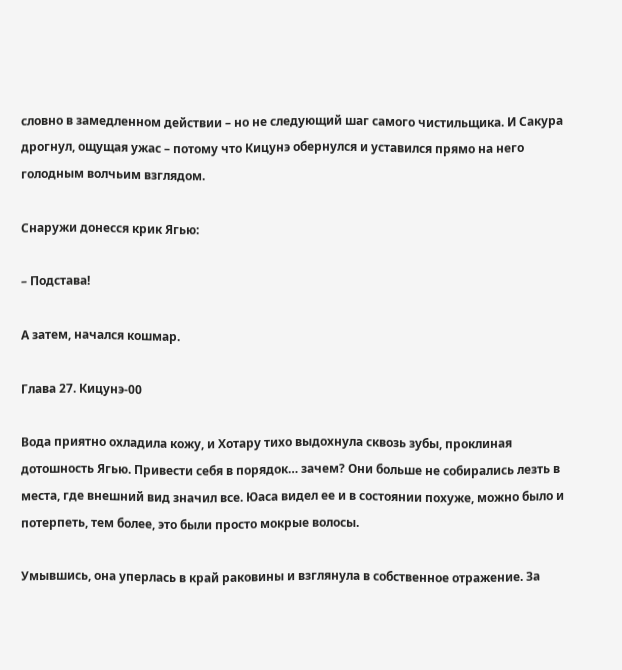словно в замедленном действии – но не следующий шаг самого чистильщика. И Сакура дрогнул, ощущая ужас – потому что Кицунэ обернулся и уставился прямо на него голодным волчьим взглядом.

Снаружи донесся крик Ягью:

– Подстава!

А затем, начался кошмар.

Глава 27. Кицунэ-00

Вода приятно охладила кожу, и Хотару тихо выдохнула сквозь зубы, проклиная дотошность Ягью. Привести себя в порядок… зачем? Они больше не собирались лезть в места, где внешний вид значил все. Юаса видел ее и в состоянии похуже, можно было и потерпеть, тем более, это были просто мокрые волосы.

Умывшись, она уперлась в край раковины и взглянула в собственное отражение. За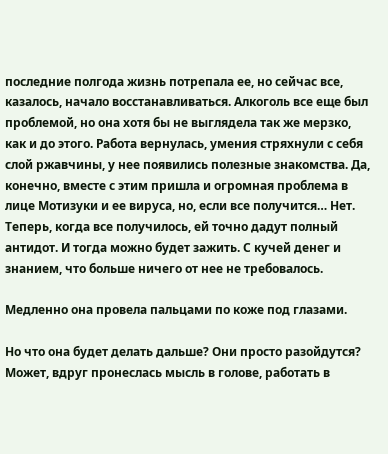последние полгода жизнь потрепала ее, но сейчас все, казалось, начало восстанавливаться. Алкоголь все еще был проблемой, но она хотя бы не выглядела так же мерзко, как и до этого. Работа вернулась, умения стряхнули с себя слой ржавчины, у нее появились полезные знакомства. Да, конечно, вместе с этим пришла и огромная проблема в лице Мотизуки и ее вируса, но, если все получится… Нет. Теперь, когда все получилось, ей точно дадут полный антидот. И тогда можно будет зажить. С кучей денег и знанием, что больше ничего от нее не требовалось.

Медленно она провела пальцами по коже под глазами.

Но что она будет делать дальше? Они просто разойдутся? Может, вдруг пронеслась мысль в голове, работать в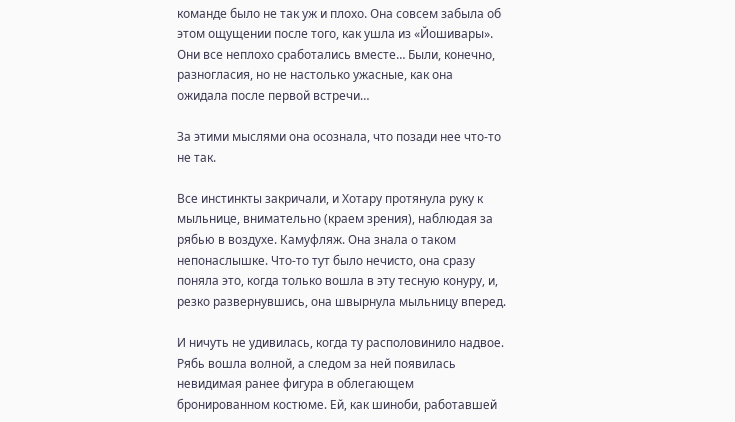команде было не так уж и плохо. Она совсем забыла об этом ощущении после того, как ушла из «Йошивары». Они все неплохо сработались вместе… Были, конечно, разногласия, но не настолько ужасные, как она ожидала после первой встречи…

За этими мыслями она осознала, что позади нее что-то не так.

Все инстинкты закричали, и Хотару протянула руку к мыльнице, внимательно (краем зрения), наблюдая за рябью в воздухе. Камуфляж. Она знала о таком непонаслышке. Что-то тут было нечисто, она сразу поняла это, когда только вошла в эту тесную конуру, и, резко развернувшись, она швырнула мыльницу вперед.

И ничуть не удивилась, когда ту располовинило надвое. Рябь вошла волной, а следом за ней появилась невидимая ранее фигура в облегающем бронированном костюме. Ей, как шиноби, работавшей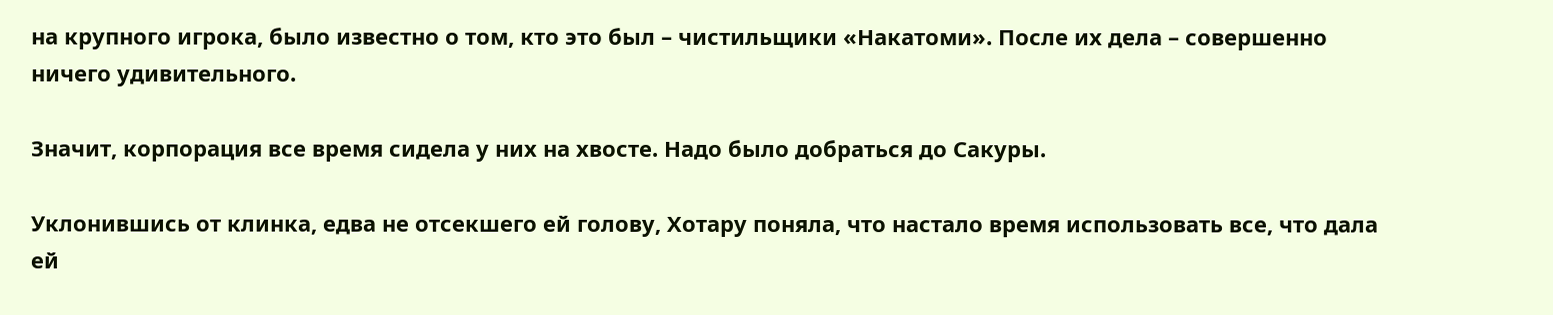на крупного игрока, было известно о том, кто это был – чистильщики «Накатоми». После их дела – совершенно ничего удивительного.

Значит, корпорация все время сидела у них на хвосте. Надо было добраться до Сакуры.

Уклонившись от клинка, едва не отсекшего ей голову, Хотару поняла, что настало время использовать все, что дала ей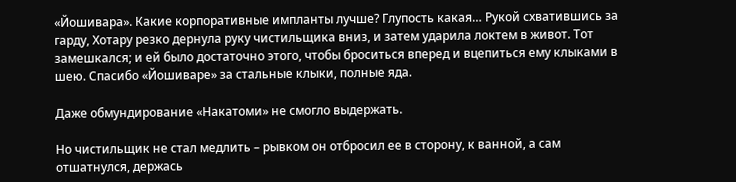«Йошивара». Какие корпоративные импланты лучше? Глупость какая… Рукой схватившись за гарду, Хотару резко дернула руку чистильщика вниз, и затем ударила локтем в живот. Тот замешкался; и ей было достаточно этого, чтобы броситься вперед и вцепиться ему клыками в шею. Спасибо «Йошиваре» за стальные клыки, полные яда.

Даже обмундирование «Накатоми» не смогло выдержать.

Но чистильщик не стал медлить – рывком он отбросил ее в сторону, к ванной, а сам отшатнулся, держась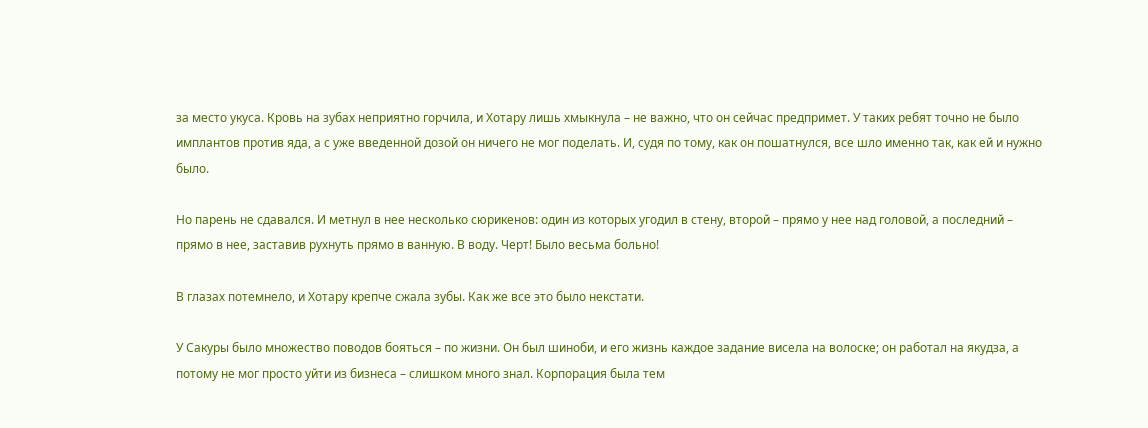за место укуса. Кровь на зубах неприятно горчила, и Хотару лишь хмыкнула – не важно, что он сейчас предпримет. У таких ребят точно не было имплантов против яда, а с уже введенной дозой он ничего не мог поделать. И, судя по тому, как он пошатнулся, все шло именно так, как ей и нужно было.

Но парень не сдавался. И метнул в нее несколько сюрикенов: один из которых угодил в стену, второй – прямо у нее над головой, а последний – прямо в нее, заставив рухнуть прямо в ванную. В воду. Черт! Было весьма больно!

В глазах потемнело, и Хотару крепче сжала зубы. Как же все это было некстати.

У Сакуры было множество поводов бояться – по жизни. Он был шиноби, и его жизнь каждое задание висела на волоске; он работал на якудза, а потому не мог просто уйти из бизнеса – слишком много знал. Корпорация была тем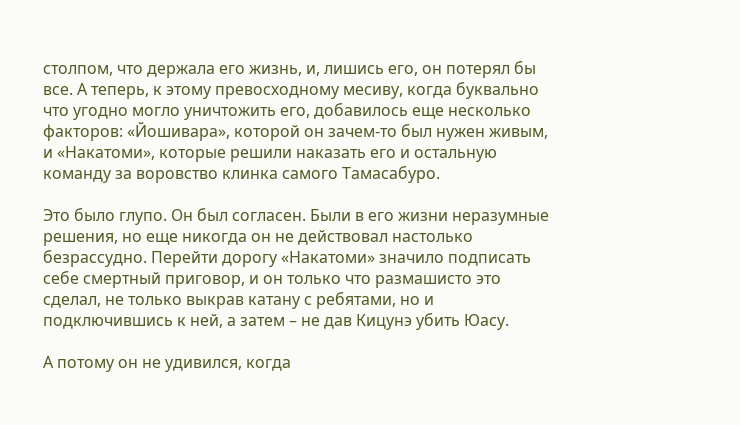столпом, что держала его жизнь, и, лишись его, он потерял бы все. А теперь, к этому превосходному месиву, когда буквально что угодно могло уничтожить его, добавилось еще несколько факторов: «Йошивара», которой он зачем-то был нужен живым, и «Накатоми», которые решили наказать его и остальную команду за воровство клинка самого Тамасабуро.

Это было глупо. Он был согласен. Были в его жизни неразумные решения, но еще никогда он не действовал настолько безрассудно. Перейти дорогу «Накатоми» значило подписать себе смертный приговор, и он только что размашисто это сделал, не только выкрав катану с ребятами, но и подключившись к ней, а затем – не дав Кицунэ убить Юасу.

А потому он не удивился, когда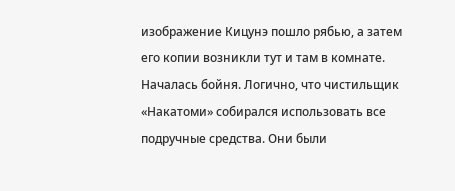изображение Кицунэ пошло рябью, а затем его копии возникли тут и там в комнате. Началась бойня. Логично, что чистильщик «Накатоми» собирался использовать все подручные средства. Они были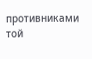противниками той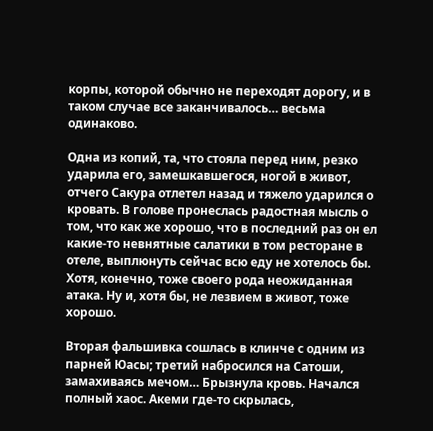корпы, которой обычно не переходят дорогу, и в таком случае все заканчивалось… весьма одинаково.

Одна из копий, та, что стояла перед ним, резко ударила его, замешкавшегося, ногой в живот, отчего Сакура отлетел назад и тяжело ударился о кровать. В голове пронеслась радостная мысль о том, что как же хорошо, что в последний раз он ел какие-то невнятные салатики в том ресторане в отеле, выплюнуть сейчас всю еду не хотелось бы. Хотя, конечно, тоже своего рода неожиданная атака. Ну и, хотя бы, не лезвием в живот, тоже хорошо.

Вторая фальшивка сошлась в клинче с одним из парней Юасы; третий набросился на Сатоши, замахиваясь мечом… Брызнула кровь. Начался полный хаос. Акеми где-то скрылась,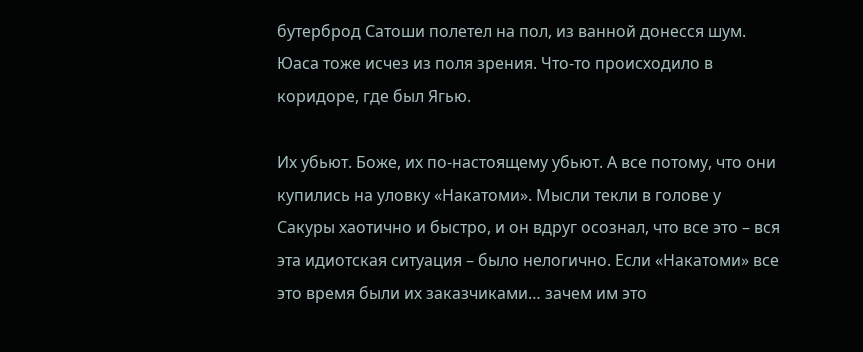бутерброд Сатоши полетел на пол, из ванной донесся шум. Юаса тоже исчез из поля зрения. Что-то происходило в коридоре, где был Ягью.

Их убьют. Боже, их по-настоящему убьют. А все потому, что они купились на уловку «Накатоми». Мысли текли в голове у Сакуры хаотично и быстро, и он вдруг осознал, что все это – вся эта идиотская ситуация – было нелогично. Если «Накатоми» все это время были их заказчиками… зачем им это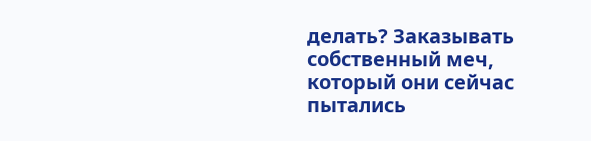делать? Заказывать собственный меч, который они сейчас пытались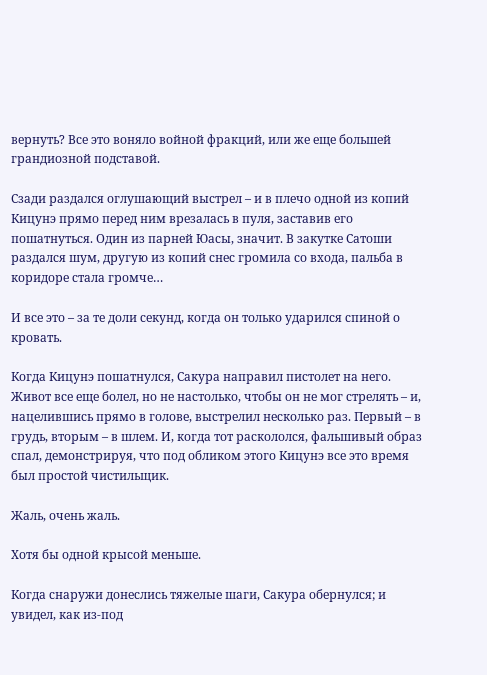вернуть? Все это воняло войной фракций, или же еще большей грандиозной подставой.

Сзади раздался оглушающий выстрел – и в плечо одной из копий Кицунэ прямо перед ним врезалась в пуля, заставив его пошатнуться. Один из парней Юасы, значит. В закутке Сатоши раздался шум, другую из копий снес громила со входа, пальба в коридоре стала громче…

И все это – за те доли секунд, когда он только ударился спиной о кровать.

Когда Кицунэ пошатнулся, Сакура направил пистолет на него. Живот все еще болел, но не настолько, чтобы он не мог стрелять – и, нацелившись прямо в голове, выстрелил несколько раз. Первый – в грудь, вторым – в шлем. И, когда тот раскололся, фальшивый образ спал, демонстрируя, что под обликом этого Кицунэ все это время был простой чистильщик.

Жаль, очень жаль.

Хотя бы одной крысой меньше.

Когда снаружи донеслись тяжелые шаги, Сакура обернулся; и увидел, как из-под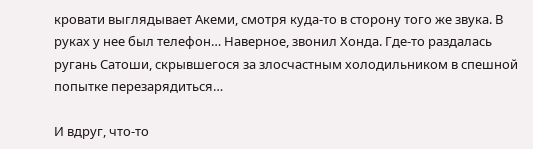кровати выглядывает Акеми, смотря куда-то в сторону того же звука. В руках у нее был телефон… Наверное, звонил Хонда. Где-то раздалась ругань Сатоши, скрывшегося за злосчастным холодильником в спешной попытке перезарядиться…

И вдруг, что-то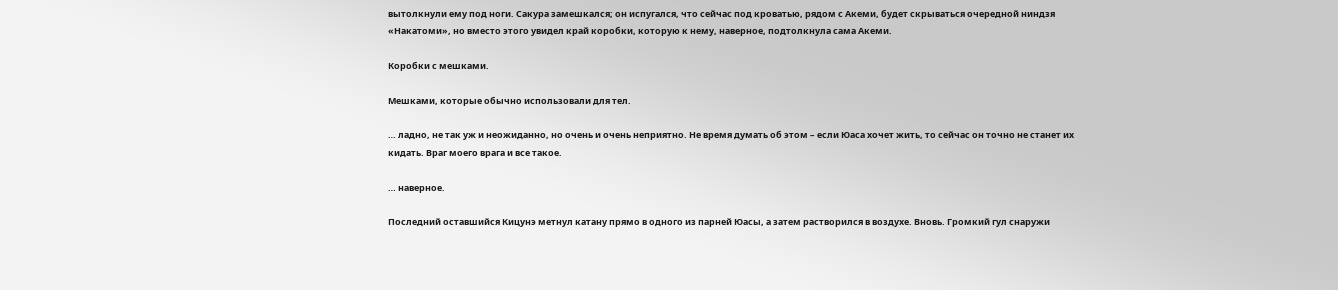вытолкнули ему под ноги. Сакура замешкался; он испугался, что сейчас под кроватью, рядом с Акеми, будет скрываться очередной ниндзя «Накатоми», но вместо этого увидел край коробки, которую к нему, наверное, подтолкнула сама Акеми.

Коробки с мешками.

Мешками, которые обычно использовали для тел.

… ладно, не так уж и неожиданно, но очень и очень неприятно. Не время думать об этом – если Юаса хочет жить, то сейчас он точно не станет их кидать. Враг моего врага и все такое.

… наверное.

Последний оставшийся Кицунэ метнул катану прямо в одного из парней Юасы, а затем растворился в воздухе. Вновь. Громкий гул снаружи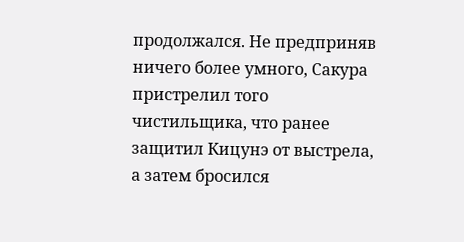продолжался. Не предприняв ничего более умного, Сакура пристрелил того чистильщика, что ранее защитил Кицунэ от выстрела, а затем бросился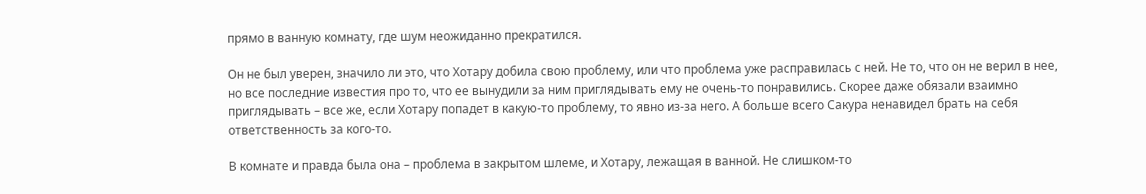прямо в ванную комнату, где шум неожиданно прекратился.

Он не был уверен, значило ли это, что Хотару добила свою проблему, или что проблема уже расправилась с ней. Не то, что он не верил в нее, но все последние известия про то, что ее вынудили за ним приглядывать ему не очень-то понравились. Скорее даже обязали взаимно приглядывать – все же, если Хотару попадет в какую-то проблему, то явно из-за него. А больше всего Сакура ненавидел брать на себя ответственность за кого-то.

В комнате и правда была она – проблема в закрытом шлеме, и Хотару, лежащая в ванной. Не слишком-то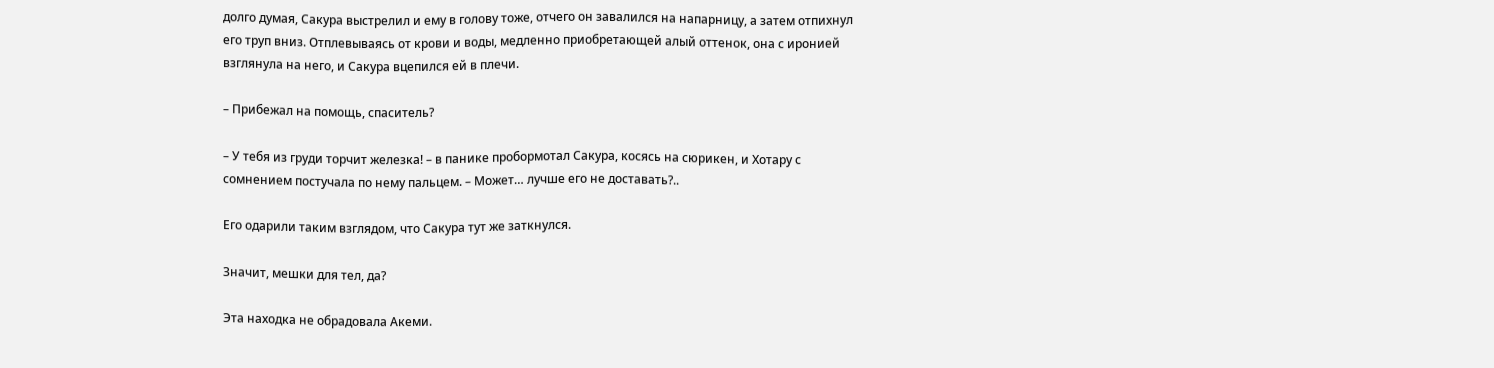долго думая, Сакура выстрелил и ему в голову тоже, отчего он завалился на напарницу, а затем отпихнул его труп вниз. Отплевываясь от крови и воды, медленно приобретающей алый оттенок, она с иронией взглянула на него, и Сакура вцепился ей в плечи.

– Прибежал на помощь, спаситель?

– У тебя из груди торчит железка! – в панике пробормотал Сакура, косясь на сюрикен, и Хотару с сомнением постучала по нему пальцем. – Может… лучше его не доставать?..

Его одарили таким взглядом, что Сакура тут же заткнулся.

Значит, мешки для тел, да?

Эта находка не обрадовала Акеми.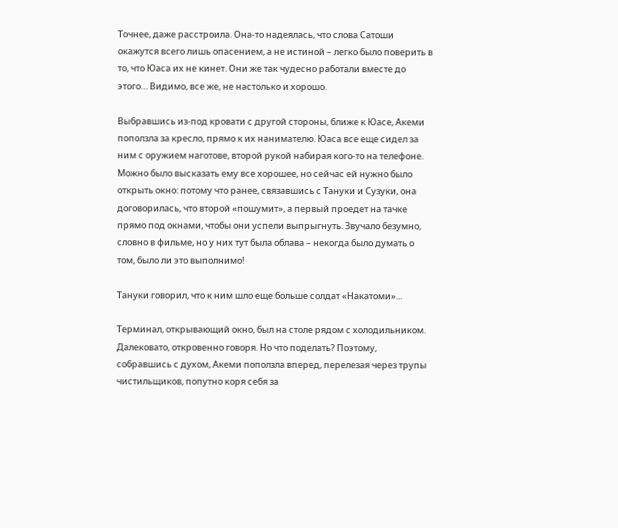Точнее, даже расстроила. Она-то надеялась, что слова Сатоши окажутся всего лишь опасением, а не истиной – легко было поверить в то, что Юаса их не кинет. Они же так чудесно работали вместе до этого… Видимо, все же, не настолько и хорошо.

Выбравшись из-под кровати с другой стороны, ближе к Юасе, Акеми поползла за кресло, прямо к их нанимателю. Юаса все еще сидел за ним с оружием наготове, второй рукой набирая кого-то на телефоне. Можно было высказать ему все хорошее, но сейчас ей нужно было открыть окно: потому что ранее, связавшись с Тануки и Сузуки, она договорилась, что второй «пошумит», а первый проедет на тачке прямо под окнами, чтобы они успели выпрыгнуть. Звучало безумно, словно в фильме, но у них тут была облава – некогда было думать о том, было ли это выполнимо!

Тануки говорил, что к ним шло еще больше солдат «Накатоми»...

Терминал, открывающий окно, был на столе рядом с холодильником. Далековато, откровенно говоря. Но что поделать? Поэтому, собравшись с духом, Акеми поползла вперед, перелезая через трупы чистильщиков, попутно коря себя за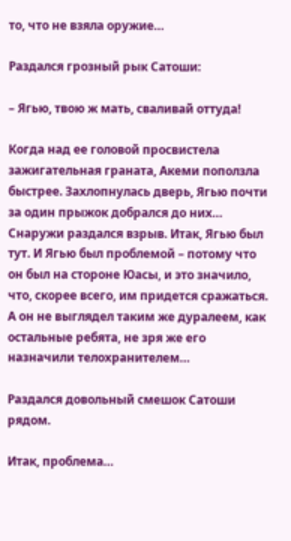то, что не взяла оружие…

Раздался грозный рык Сатоши:

– Ягью, твою ж мать, сваливай оттуда!

Когда над ее головой просвистела зажигательная граната, Акеми поползла быстрее. Захлопнулась дверь, Ягью почти за один прыжок добрался до них… Снаружи раздался взрыв. Итак, Ягью был тут. И Ягью был проблемой – потому что он был на стороне Юасы, и это значило, что, скорее всего, им придется сражаться. А он не выглядел таким же дуралеем, как остальные ребята, не зря же его назначили телохранителем…

Раздался довольный смешок Сатоши рядом.

Итак, проблема…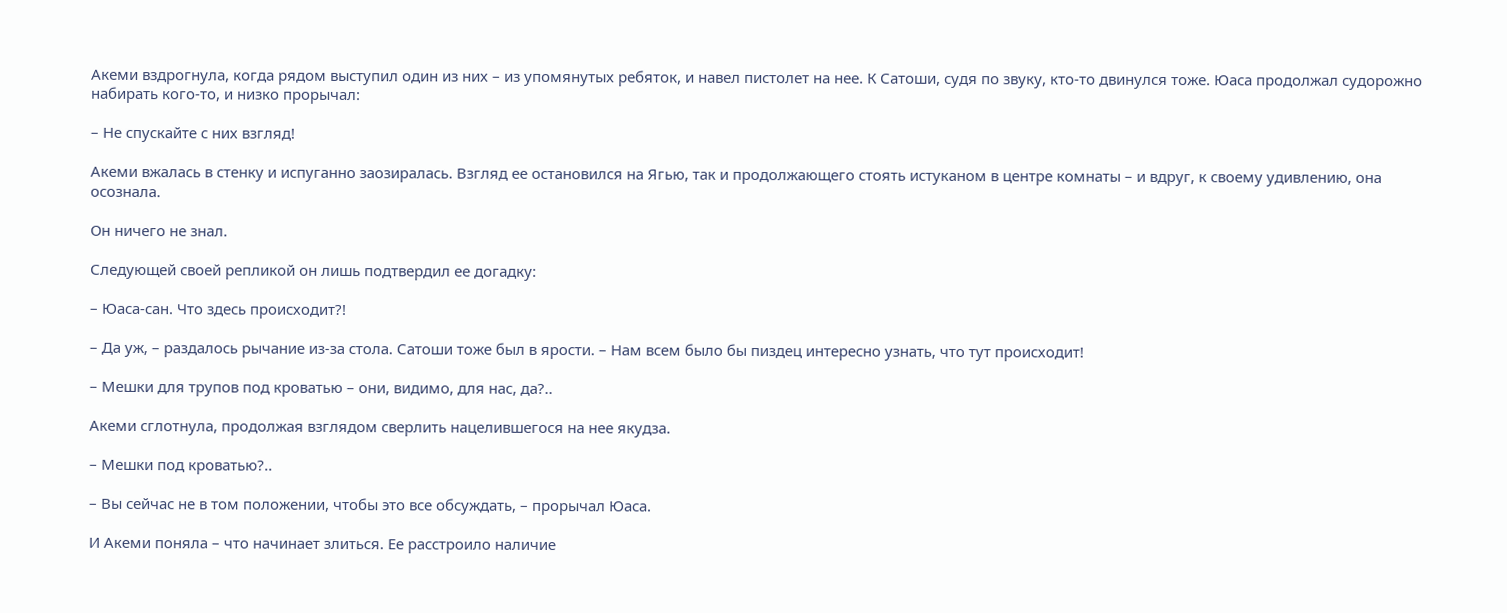Акеми вздрогнула, когда рядом выступил один из них – из упомянутых ребяток, и навел пистолет на нее. К Сатоши, судя по звуку, кто-то двинулся тоже. Юаса продолжал судорожно набирать кого-то, и низко прорычал:

– Не спускайте с них взгляд!

Акеми вжалась в стенку и испуганно заозиралась. Взгляд ее остановился на Ягью, так и продолжающего стоять истуканом в центре комнаты – и вдруг, к своему удивлению, она осознала.

Он ничего не знал.

Следующей своей репликой он лишь подтвердил ее догадку:

– Юаса-сан. Что здесь происходит?!

– Да уж, – раздалось рычание из-за стола. Сатоши тоже был в ярости. – Нам всем было бы пиздец интересно узнать, что тут происходит!

– Мешки для трупов под кроватью – они, видимо, для нас, да?..

Акеми сглотнула, продолжая взглядом сверлить нацелившегося на нее якудза.

– Мешки под кроватью?..

– Вы сейчас не в том положении, чтобы это все обсуждать, – прорычал Юаса.

И Акеми поняла – что начинает злиться. Ее расстроило наличие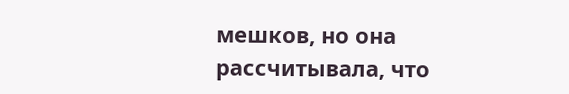мешков, но она рассчитывала, что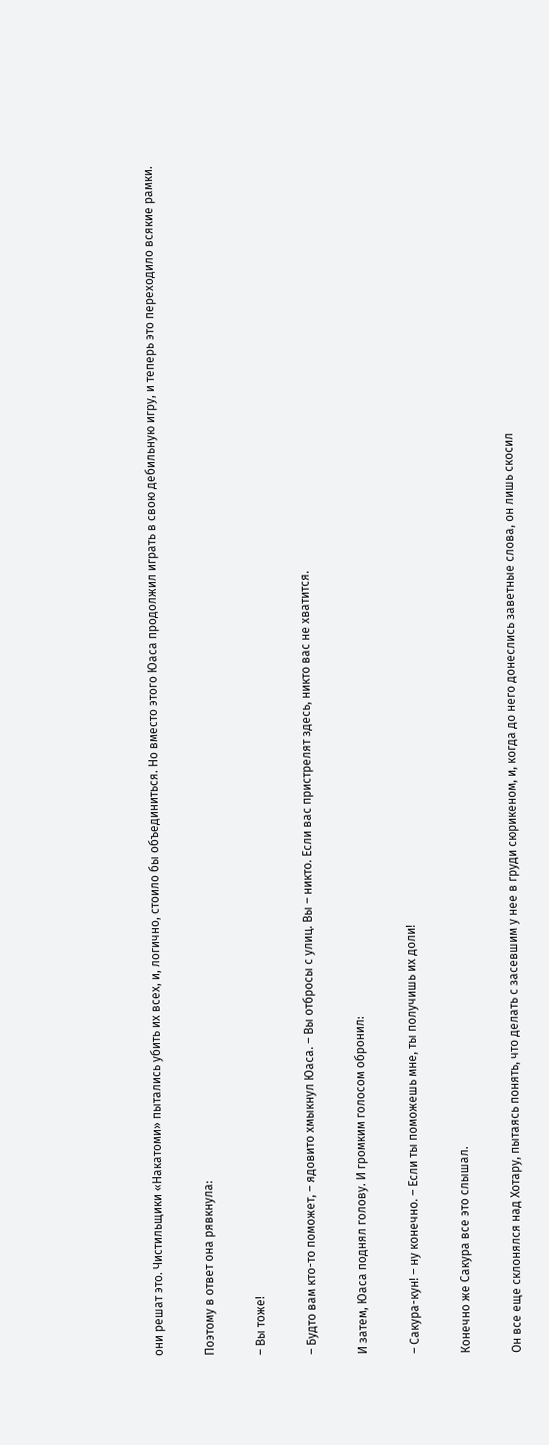они решат это. Чистильщики «Накатоми» пытались убить их всех, и, логично, стоило бы объединиться. Но вместо этого Юаса продолжил играть в свою дебильную игру, и теперь это переходило всякие рамки.

Поэтому в ответ она рявкнула:

– Вы тоже!

– Будто вам кто-то поможет, – ядовито хмыкнул Юаса. – Вы отбросы с улиц. Вы – никто. Если вас пристрелят здесь, никто вас не хватится.

И затем, Юаса поднял голову. И громким голосом обронил:

– Сакура-кун! – ну конечно. – Если ты поможешь мне, ты получишь их доли!

Конечно же Сакура все это слышал.

Он все еще склонялся над Хотару, пытаясь понять, что делать с засевшим у нее в груди сюрикеном, и, когда до него донеслись заветные слова, он лишь скосил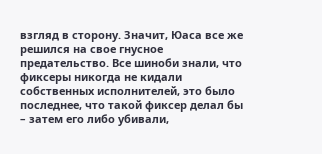взгляд в сторону. Значит, Юаса все же решился на свое гнусное предательство. Все шиноби знали, что фиксеры никогда не кидали собственных исполнителей, это было последнее, что такой фиксер делал бы – затем его либо убивали,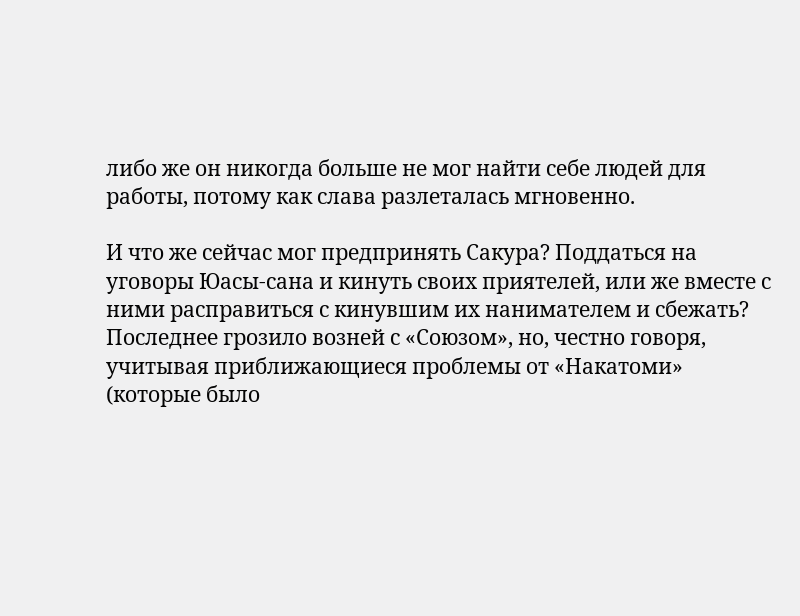либо же он никогда больше не мог найти себе людей для работы, потому как слава разлеталась мгновенно.

И что же сейчас мог предпринять Сакура? Поддаться на уговоры Юасы-сана и кинуть своих приятелей, или же вместе с ними расправиться с кинувшим их нанимателем и сбежать? Последнее грозило возней с «Союзом», но, честно говоря, учитывая приближающиеся проблемы от «Накатоми» (которые было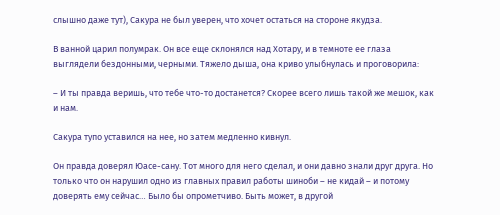слышно даже тут), Сакура не был уверен, что хочет остаться на стороне якудза.

В ванной царил полумрак. Он все еще склонялся над Хотару, и в темноте ее глаза выглядели бездонными, черными. Тяжело дыша, она криво улыбнулась и проговорила:

– И ты правда веришь, что тебе что-то достанется? Скорее всего лишь такой же мешок, как и нам.

Сакура тупо уставился на нее, но затем медленно кивнул.

Он правда доверял Юасе-сану. Тот много для него сделал, и они давно знали друг друга. Но только что он нарушил одно из главных правил работы шиноби – не кидай – и потому доверять ему сейчас… Было бы опрометчиво. Быть может, в другой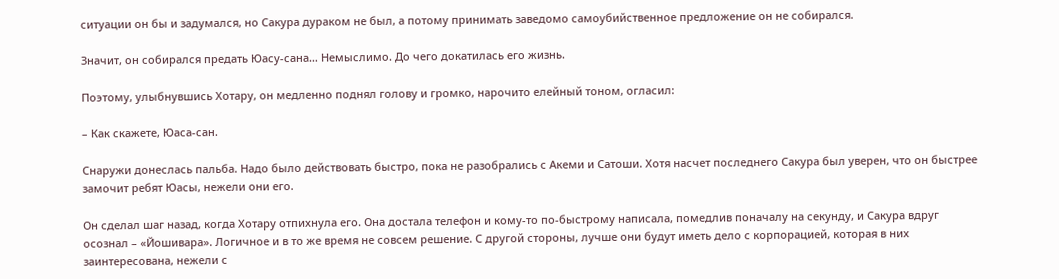ситуации он бы и задумался, но Сакура дураком не был, а потому принимать заведомо самоубийственное предложение он не собирался.

Значит, он собирался предать Юасу-сана… Немыслимо. До чего докатилась его жизнь.

Поэтому, улыбнувшись Хотару, он медленно поднял голову и громко, нарочито елейный тоном, огласил:

– Как скажете, Юаса-сан.

Снаружи донеслась пальба. Надо было действовать быстро, пока не разобрались с Акеми и Сатоши. Хотя насчет последнего Сакура был уверен, что он быстрее замочит ребят Юасы, нежели они его.

Он сделал шаг назад, когда Хотару отпихнула его. Она достала телефон и кому-то по-быстрому написала, помедлив поначалу на секунду, и Сакура вдруг осознал – «Йошивара». Логичное и в то же время не совсем решение. С другой стороны, лучше они будут иметь дело с корпорацией, которая в них заинтересована, нежели с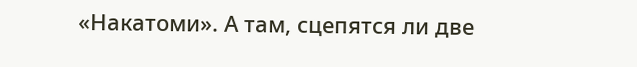«Накатоми». А там, сцепятся ли две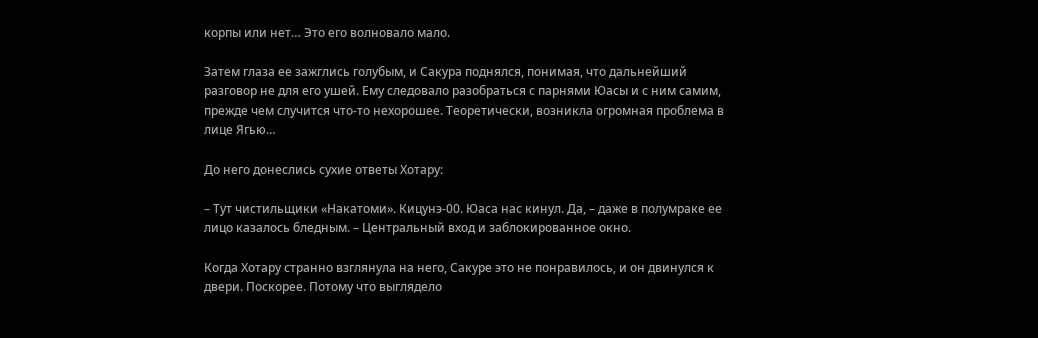корпы или нет… Это его волновало мало.

Затем глаза ее зажглись голубым, и Сакура поднялся, понимая, что дальнейший разговор не для его ушей. Ему следовало разобраться с парнями Юасы и с ним самим, прежде чем случится что-то нехорошее. Теоретически, возникла огромная проблема в лице Ягью…

До него донеслись сухие ответы Хотару:

– Тут чистильщики «Накатоми». Кицунэ-00. Юаса нас кинул. Да, – даже в полумраке ее лицо казалось бледным. – Центральный вход и заблокированное окно.

Когда Хотару странно взглянула на него, Сакуре это не понравилось, и он двинулся к двери. Поскорее. Потому что выглядело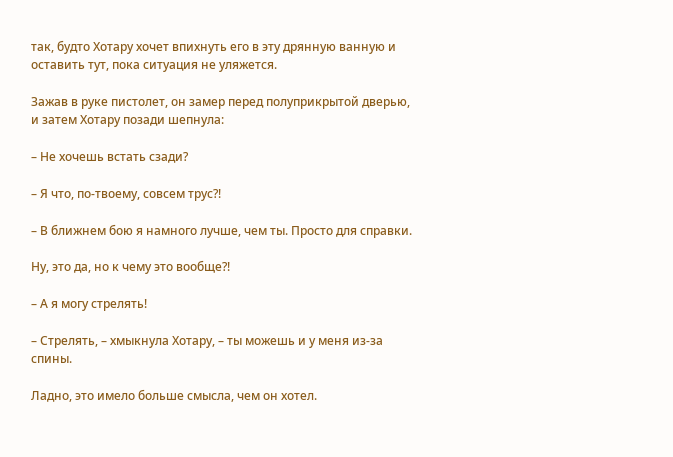так, будто Хотару хочет впихнуть его в эту дрянную ванную и оставить тут, пока ситуация не уляжется.

Зажав в руке пистолет, он замер перед полуприкрытой дверью, и затем Хотару позади шепнула:

– Не хочешь встать сзади?

– Я что, по-твоему, совсем трус?!

– В ближнем бою я намного лучше, чем ты. Просто для справки.

Ну, это да, но к чему это вообще?!

– А я могу стрелять!

– Стрелять, – хмыкнула Хотару, – ты можешь и у меня из-за спины.

Ладно, это имело больше смысла, чем он хотел.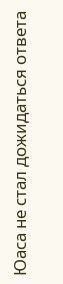Юаса не стал дожидаться ответа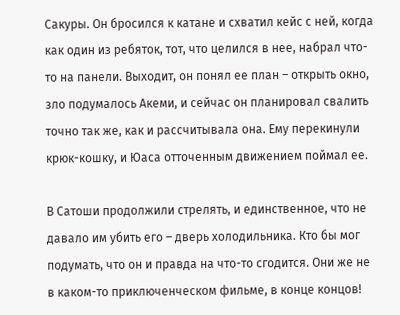Сакуры. Он бросился к катане и схватил кейс с ней, когда как один из ребяток, тот, что целился в нее, набрал что-то на панели. Выходит, он понял ее план – открыть окно, зло подумалось Акеми, и сейчас он планировал свалить точно так же, как и рассчитывала она. Ему перекинули крюк-кошку, и Юаса отточенным движением поймал ее.

В Сатоши продолжили стрелять, и единственное, что не давало им убить его – дверь холодильника. Кто бы мог подумать, что он и правда на что-то сгодится. Они же не в каком-то приключенческом фильме, в конце концов!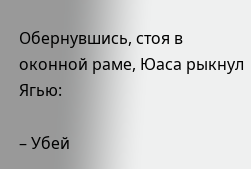Обернувшись, стоя в оконной раме, Юаса рыкнул Ягью:

– Убей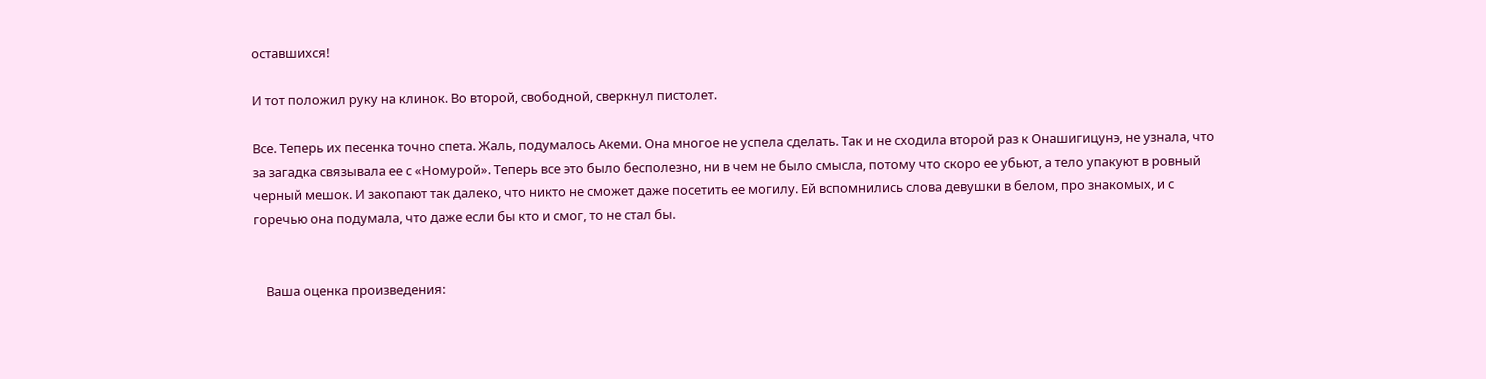оставшихся!

И тот положил руку на клинок. Во второй, свободной, сверкнул пистолет.

Все. Теперь их песенка точно спета. Жаль, подумалось Акеми. Она многое не успела сделать. Так и не сходила второй раз к Онашигицунэ, не узнала, что за загадка связывала ее с «Номурой». Теперь все это было бесполезно, ни в чем не было смысла, потому что скоро ее убьют, а тело упакуют в ровный черный мешок. И закопают так далеко, что никто не сможет даже посетить ее могилу. Ей вспомнились слова девушки в белом, про знакомых, и с горечью она подумала, что даже если бы кто и смог, то не стал бы.


    Ваша оценка произведения: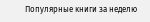Популярные книги за неделю